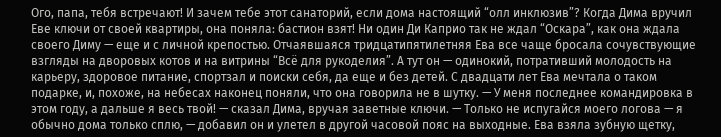Ого, папа, тебя встречают! И зачем тебе этот санаторий, если дома настоящий “олл инклюзив”? Когда Дима вручил Еве ключи от своей квартиры, она поняла: бастион взят! Ни один Ди Каприо так не ждал “Оскара”, как она ждала своего Диму — еще и с личной крепостью. Отчаявшаяся тридцатипятилетняя Ева все чаще бросала сочувствующие взгляды на дворовых котов и на витрины “Всё для рукоделия”. А тут он — одинокий, потративший молодость на карьеру, здоровое питание, спортзал и поиски себя, да еще и без детей. С двадцати лет Ева мечтала о таком подарке, и, похоже, на небесах наконец поняли, что она говорила не в шутку. — У меня последнее командировка в этом году, а дальше я весь твой! — сказал Дима, вручая заветные ключи. — Только не испугайся моего логова — я обычно дома только сплю, — добавил он и улетел в другой часовой пояс на выходные. Ева взяла зубную щетку,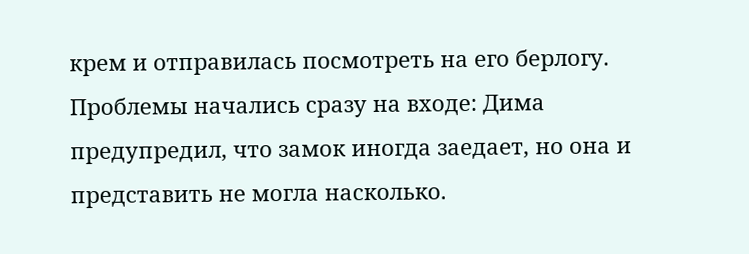крем и отправилась посмотреть на его берлогу. Проблемы начались сразу на входе: Дима предупредил, что замок иногда заедает, но она и представить не могла насколько.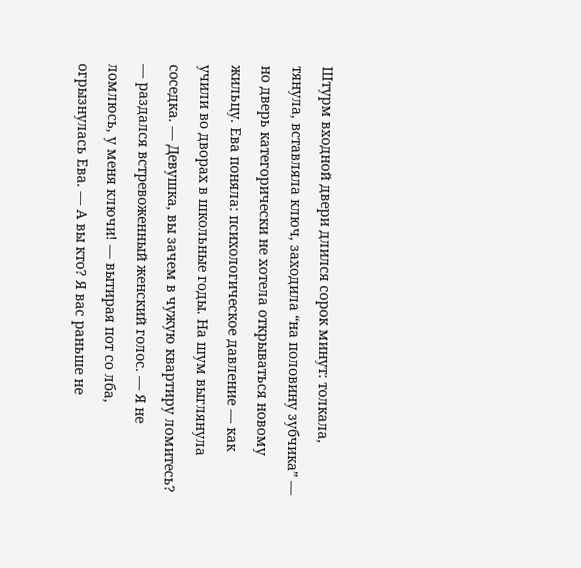Штурм входной двери длился сорок минут: толкала, тянула, вставляла ключ, заходила “на половину зубчика” — но дверь категорически не хотела открываться новому жильцу. Ева поняла: психологическое давление — как учили во дворах в школьные годы. На шум выглянула соседка. — Девушка, вы зачем в чужую квартиру ломитесь? — раздался встревоженный женский голос. — Я не ломлюсь, у меня ключи! — вытирая пот со лба, огрызнулась Ева. — А вы кто? Я вас раньше не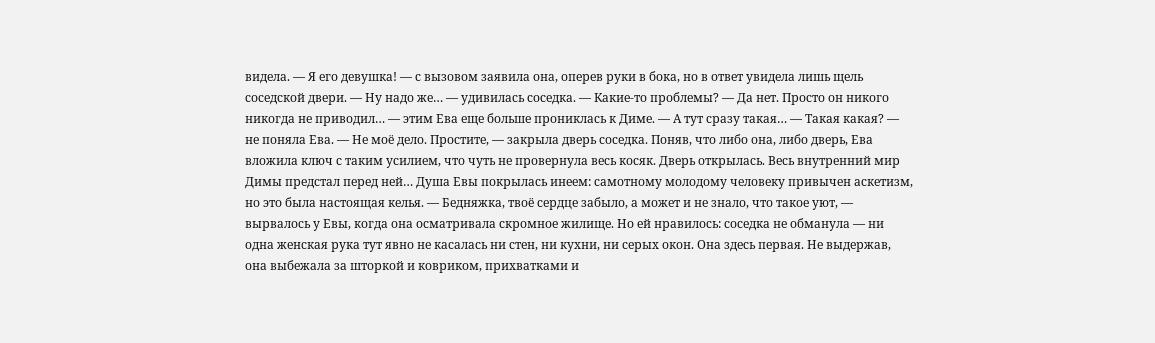видела. — Я его девушка! — с вызовом заявила она, оперев руки в бока, но в ответ увидела лишь щель соседской двери. — Ну надо же… — удивилась соседка. — Какие-то проблемы? — Да нет. Просто он никого никогда не приводил… — этим Ева еще больше прониклась к Диме. — А тут сразу такая… — Такая какая? — не поняла Ева. — Не моё дело. Простите, — закрыла дверь соседка. Поняв, что либо она, либо дверь, Ева вложила ключ с таким усилием, что чуть не провернула весь косяк. Дверь открылась. Весь внутренний мир Димы предстал перед ней… Душа Евы покрылась инеем: самотному молодому человеку привычен аскетизм, но это была настоящая келья. — Бедняжка, твоё сердце забыло, а может и не знало, что такое уют, — вырвалось у Евы, когда она осматривала скромное жилище. Но ей нравилось: соседка не обманула — ни одна женская рука тут явно не касалась ни стен, ни кухни, ни серых окон. Она здесь первая. Не выдержав, она выбежала за шторкой и ковриком, прихватками и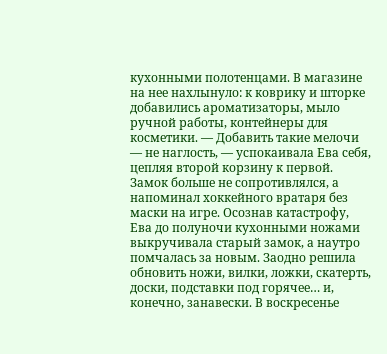кухонными полотенцами. В магазине на нее нахлынуло: к коврику и шторке добавились ароматизаторы, мыло ручной работы, контейнеры для косметики. — Добавить такие мелочи — не наглость, — успокаивала Ева себя, цепляя второй корзину к первой. Замок больше не сопротивлялся, а напоминал хоккейного вратаря без маски на игре. Осознав катастрофу, Ева до полуночи кухонными ножами выкручивала старый замок, а наутро помчалась за новым. Заодно решила обновить ножи, вилки, ложки, скатерть, доски, подставки под горячее… и, конечно, занавески. В воскресенье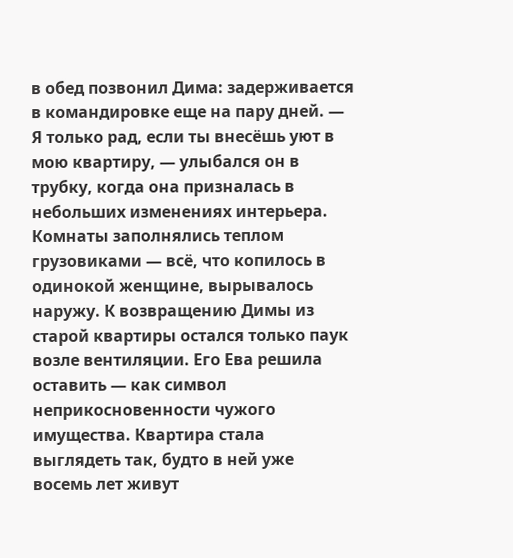в обед позвонил Дима: задерживается в командировке еще на пару дней. — Я только рад, если ты внесёшь уют в мою квартиру, — улыбался он в трубку, когда она призналась в небольших изменениях интерьера. Комнаты заполнялись теплом грузовиками — всё, что копилось в одинокой женщине, вырывалось наружу. К возвращению Димы из старой квартиры остался только паук возле вентиляции. Его Ева решила оставить — как символ неприкосновенности чужого имущества. Квартира стала выглядеть так, будто в ней уже восемь лет живут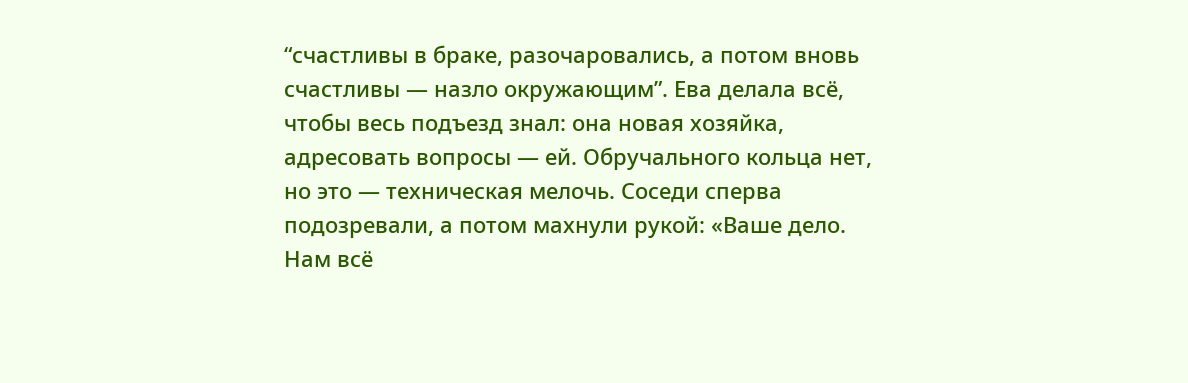“счастливы в браке, разочаровались, а потом вновь счастливы — назло окружающим”. Ева делала всё, чтобы весь подъезд знал: она новая хозяйка, адресовать вопросы — ей. Обручального кольца нет, но это — техническая мелочь. Соседи сперва подозревали, а потом махнули рукой: «Ваше дело. Нам всё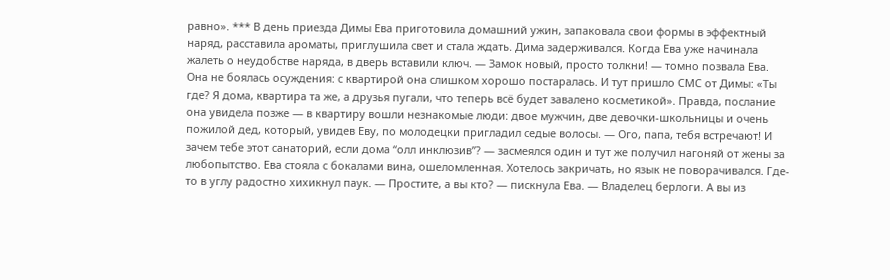равно». *** В день приезда Димы Ева приготовила домашний ужин, запаковала свои формы в эффектный наряд, расставила ароматы, приглушила свет и стала ждать. Дима задерживался. Когда Ева уже начинала жалеть о неудобстве наряда, в дверь вставили ключ. — Замок новый, просто толкни! — томно позвала Ева. Она не боялась осуждения: с квартирой она слишком хорошо постаралась. И тут пришло СМС от Димы: «Ты где? Я дома, квартира та же, а друзья пугали, что теперь всё будет завалено косметикой». Правда, послание она увидела позже — в квартиру вошли незнакомые люди: двое мужчин, две девочки-школьницы и очень пожилой дед, который, увидев Еву, по молодецки пригладил седые волосы. — Ого, папа, тебя встречают! И зачем тебе этот санаторий, если дома “олл инклюзив”? — засмеялся один и тут же получил нагоняй от жены за любопытство. Ева стояла с бокалами вина, ошеломленная. Хотелось закричать, но язык не поворачивался. Где-то в углу радостно хихикнул паук. — Простите, а вы кто? — пискнула Ева. — Владелец берлоги. А вы из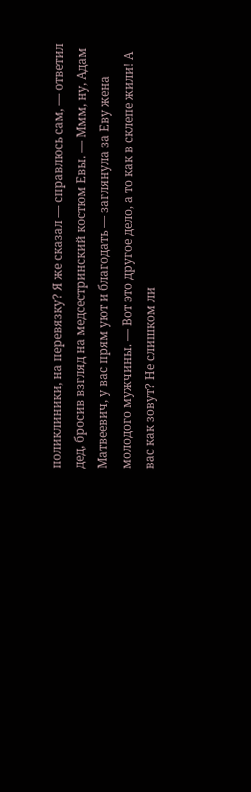поликлиники, на перевязку? Я же сказал — справлюсь сам, — ответил дед, бросив взгляд на медсестринский костюм Евы. — Ммм, ну, Адам Матвеевич, у вас прям уют и благодать — заглянула за Еву жена молодого мужчины. — Вот это другое дело, а то как в склепе жили! А вас как зовут? Не слишком ли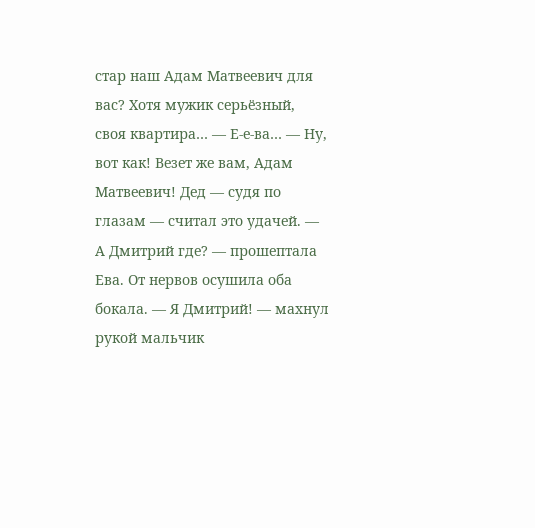стар наш Адам Матвеевич для вас? Хотя мужик серьёзный, своя квартира… — Е-е-ва… — Ну, вот как! Везет же вам, Адам Матвеевич! Дед — судя по глазам — считал это удачей. — А Дмитрий где? — прошептала Ева. От нервов осушила оба бокала. — Я Дмитрий! — махнул рукой мальчик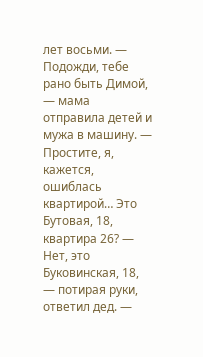лет восьми. — Подожди, тебе рано быть Димой, — мама отправила детей и мужа в машину. — Простите, я, кажется, ошиблась квартирой… Это Бутовая, 18, квартира 26? — Нет, это Буковинская, 18, — потирая руки, ответил дед. —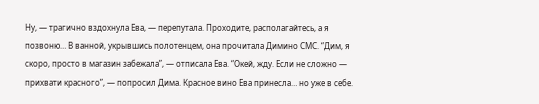Ну, — трагично вздохнула Ева, — перепутала. Проходите, располагайтесь, а я позвоню… В ванной, укрывшись полотенцем, она прочитала Димино СМС. “Дим, я скоро, просто в магазин забежала”, — отписала Ева. “Окей, жду. Если не сложно — прихвати красного”, — попросил Дима. Красное вино Ева принесла… но уже в себе.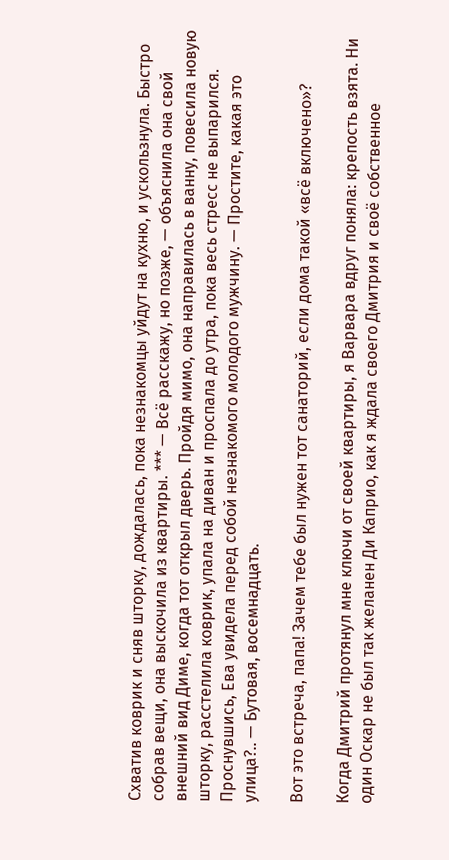Схватив коврик и сняв шторку, дождалась, пока незнакомцы уйдут на кухню, и ускользнула. Быстро собрав вещи, она выскочила из квартиры. *** — Всё расскажу, но позже, — объяснила она свой внешний вид Диме, когда тот открыл дверь. Пройдя мимо, она направилась в ванну, повесила новую шторку, расстелила коврик, упала на диван и проспала до утра, пока весь стресс не выпарился. Проснувшись, Ева увидела перед собой незнакомого молодого мужчину. — Простите, какая это улица?.. — Бутовая, восемнадцать.

Вот это встреча, папа! Зачем тебе был нужен тот санаторий, если дома такой «всё включено»?

Когда Дмитрий протянул мне ключи от своей квартиры, я Варвара вдруг поняла: крепость взята. Ни один Оскар не был так желанен Ди Каприо, как я ждала своего Дмитрия и своё собственное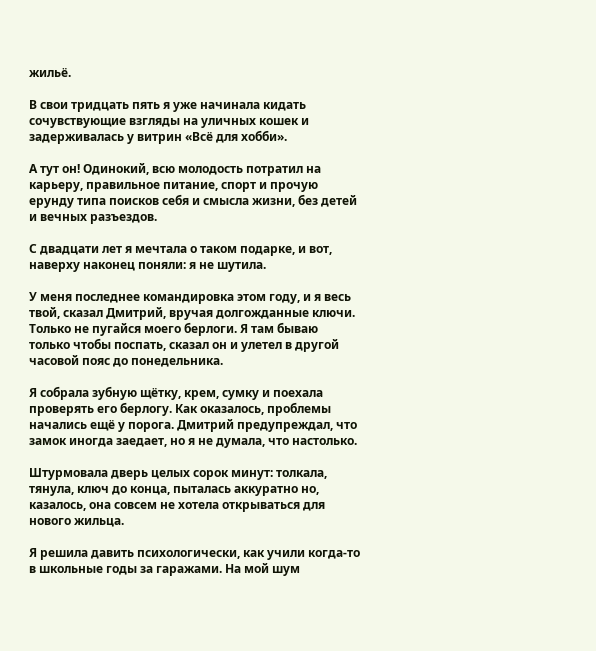жильё.

В свои тридцать пять я уже начинала кидать сочувствующие взгляды на уличных кошек и задерживалась у витрин «Всё для хобби».

А тут он! Одинокий, всю молодость потратил на карьеру, правильное питание, спорт и прочую ерунду типа поисков себя и смысла жизни, без детей и вечных разъездов.

С двадцати лет я мечтала о таком подарке, и вот, наверху наконец поняли: я не шутила.

У меня последнее командировка этом году, и я весь твой, сказал Дмитрий, вручая долгожданные ключи. Только не пугайся моего берлоги. Я там бываю только чтобы поспать, сказал он и улетел в другой часовой пояс до понедельника.

Я собрала зубную щётку, крем, сумку и поехала проверять его берлогу. Как оказалось, проблемы начались ещё у порога. Дмитрий предупреждал, что замок иногда заедает, но я не думала, что настолько.

Штурмовала дверь целых сорок минут: толкала, тянула, ключ до конца, пыталась аккуратно но, казалось, она совсем не хотела открываться для нового жильца.

Я решила давить психологически, как учили когда-то в школьные годы за гаражами. На мой шум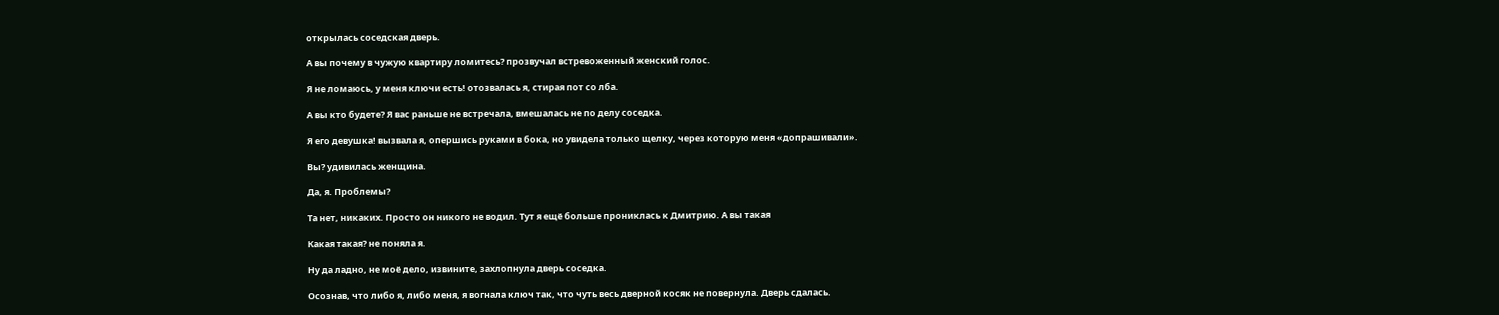открылась соседская дверь.

А вы почему в чужую квартиру ломитесь? прозвучал встревоженный женский голос.

Я не ломаюсь, у меня ключи есть! отозвалась я, стирая пот со лба.

А вы кто будете? Я вас раньше не встречала, вмешалась не по делу соседка.

Я его девушка! вызвала я, опершись руками в бока, но увидела только щелку, через которую меня «допрашивали».

Вы? удивилась женщина.

Да, я. Проблемы?

Та нет, никаких. Просто он никого не водил. Тут я ещё больше прониклась к Дмитрию. А вы такая

Какая такая? не поняла я.

Ну да ладно, не моё дело, извините, захлопнула дверь соседка.

Осознав, что либо я, либо меня, я вогнала ключ так, что чуть весь дверной косяк не повернула. Дверь сдалась.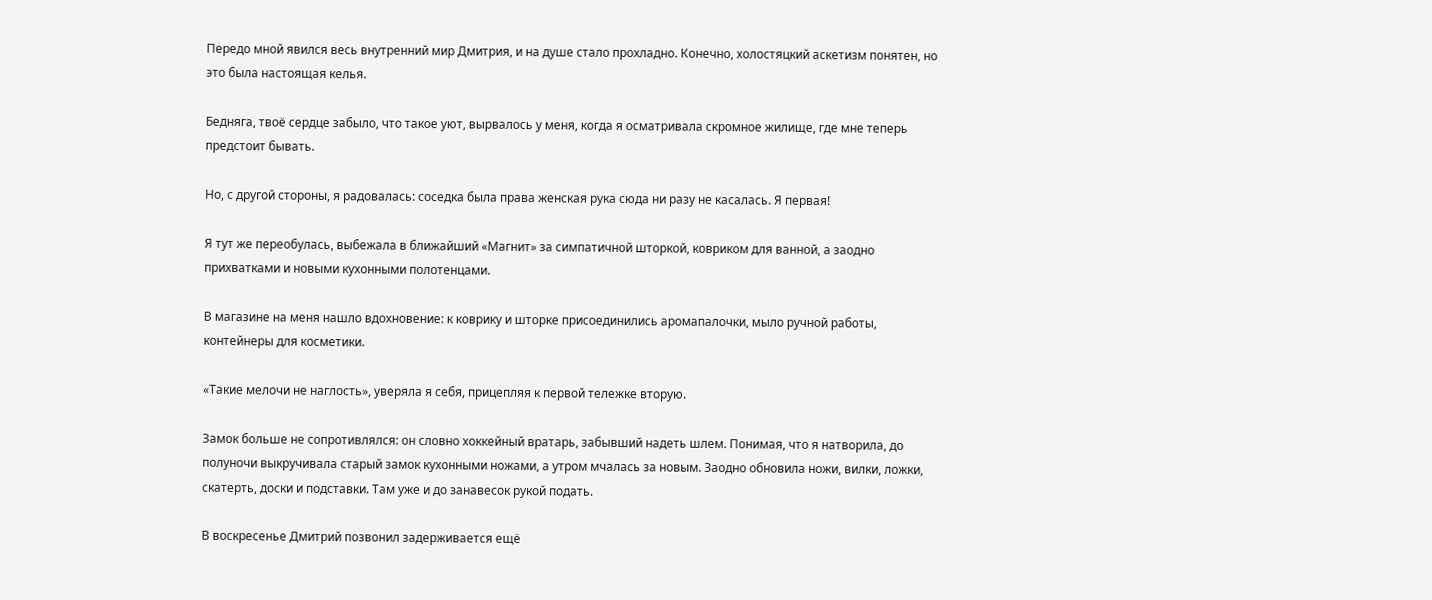Передо мной явился весь внутренний мир Дмитрия, и на душе стало прохладно. Конечно, холостяцкий аскетизм понятен, но это была настоящая келья.

Бедняга, твоё сердце забыло, что такое уют, вырвалось у меня, когда я осматривала скромное жилище, где мне теперь предстоит бывать.

Но, с другой стороны, я радовалась: соседка была права женская рука сюда ни разу не касалась. Я первая!

Я тут же переобулась, выбежала в ближайший «Магнит» за симпатичной шторкой, ковриком для ванной, а заодно прихватками и новыми кухонными полотенцами.

В магазине на меня нашло вдохновение: к коврику и шторке присоединились аромапалочки, мыло ручной работы, контейнеры для косметики.

«Такие мелочи не наглость», уверяла я себя, прицепляя к первой тележке вторую.

Замок больше не сопротивлялся: он словно хоккейный вратарь, забывший надеть шлем. Понимая, что я натворила, до полуночи выкручивала старый замок кухонными ножами, а утром мчалась за новым. Заодно обновила ножи, вилки, ложки, скатерть, доски и подставки. Там уже и до занавесок рукой подать.

В воскресенье Дмитрий позвонил задерживается ещё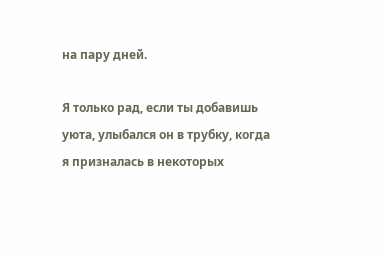на пару дней.

Я только рад, если ты добавишь уюта, улыбался он в трубку, когда я призналась в некоторых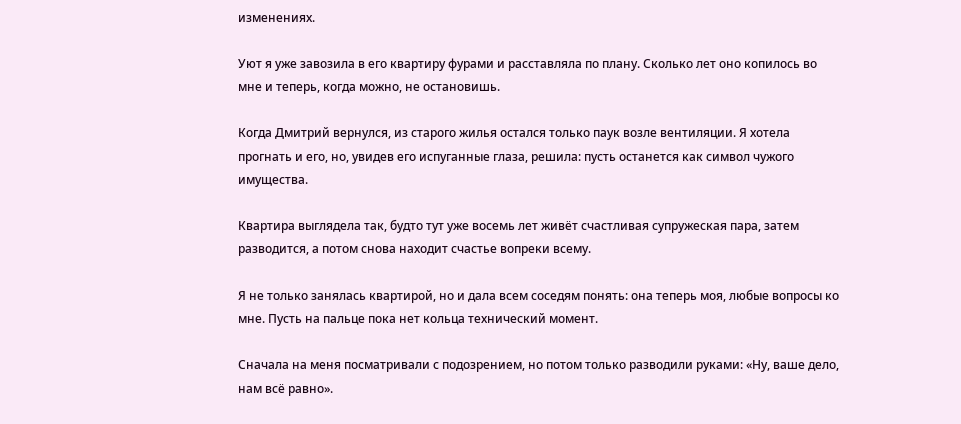изменениях.

Уют я уже завозила в его квартиру фурами и расставляла по плану. Сколько лет оно копилось во мне и теперь, когда можно, не остановишь.

Когда Дмитрий вернулся, из старого жилья остался только паук возле вентиляции. Я хотела прогнать и его, но, увидев его испуганные глаза, решила: пусть останется как символ чужого имущества.

Квартира выглядела так, будто тут уже восемь лет живёт счастливая супружеская пара, затем разводится, а потом снова находит счастье вопреки всему.

Я не только занялась квартирой, но и дала всем соседям понять: она теперь моя, любые вопросы ко мне. Пусть на пальце пока нет кольца технический момент.

Сначала на меня посматривали с подозрением, но потом только разводили руками: «Ну, ваше дело, нам всё равно».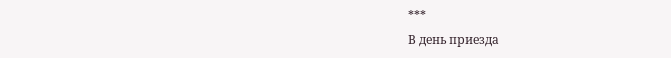***
В день приезда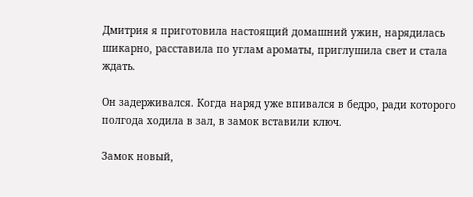Дмитрия я приготовила настоящий домашний ужин, нарядилась шикарно, расставила по углам ароматы, приглушила свет и стала ждать.

Он задерживался. Когда наряд уже впивался в бедро, ради которого полгода ходила в зал, в замок вставили ключ.

Замок новый,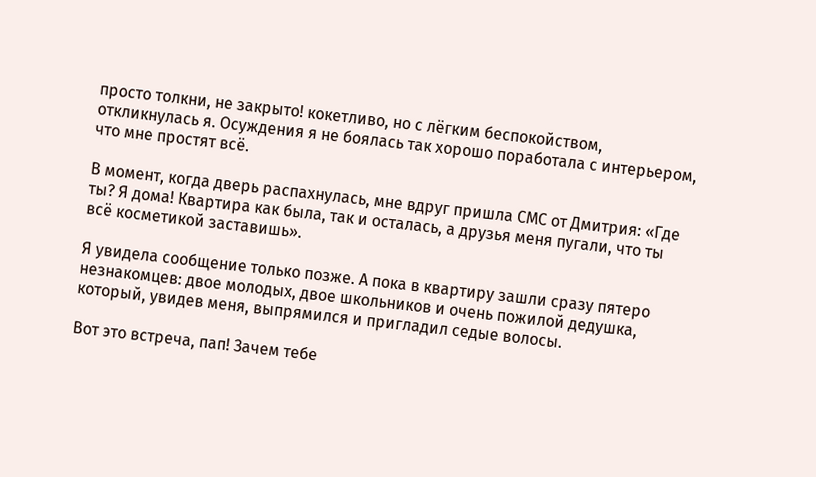просто толкни, не закрыто! кокетливо, но с лёгким беспокойством, откликнулась я. Осуждения я не боялась так хорошо поработала с интерьером, что мне простят всё.

В момент, когда дверь распахнулась, мне вдруг пришла СМС от Дмитрия: «Где ты? Я дома! Квартира как была, так и осталась, а друзья меня пугали, что ты всё косметикой заставишь».

Я увидела сообщение только позже. А пока в квартиру зашли сразу пятеро незнакомцев: двое молодых, двое школьников и очень пожилой дедушка, который, увидев меня, выпрямился и пригладил седые волосы.

Вот это встреча, пап! Зачем тебе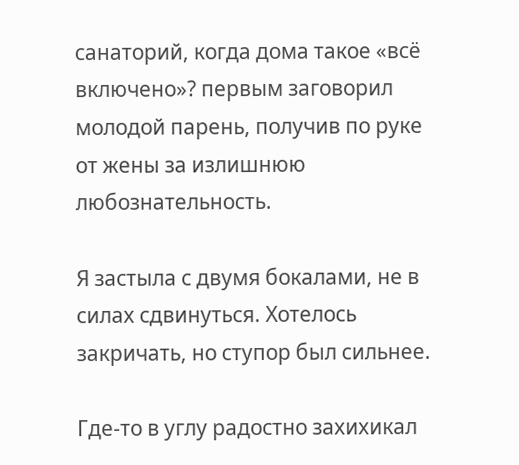санаторий, когда дома такое «всё включено»? первым заговорил молодой парень, получив по руке от жены за излишнюю любознательность.

Я застыла с двумя бокалами, не в силах сдвинуться. Хотелось закричать, но ступор был сильнее.

Где-то в углу радостно захихикал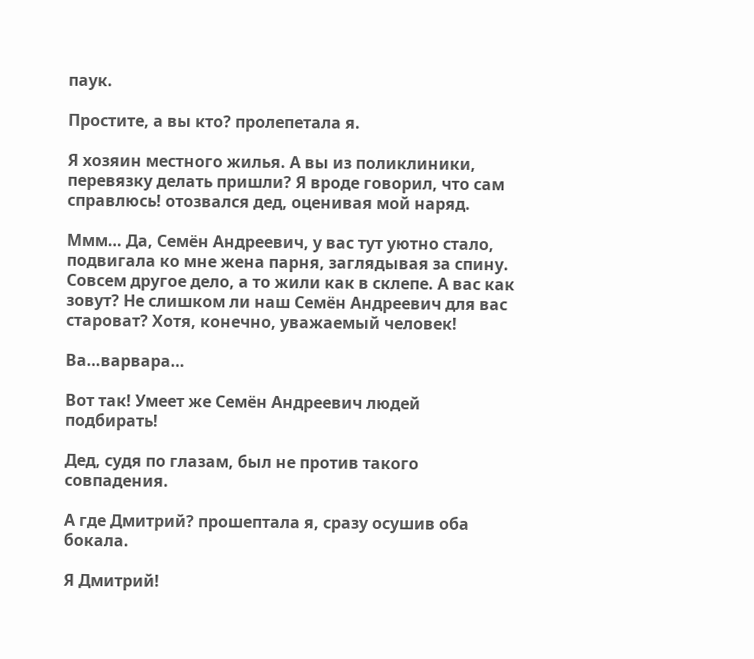паук.

Простите, а вы кто? пролепетала я.

Я хозяин местного жилья. А вы из поликлиники, перевязку делать пришли? Я вроде говорил, что сам справлюсь! отозвался дед, оценивая мой наряд.

Ммм… Да, Семён Андреевич, у вас тут уютно стало, подвигала ко мне жена парня, заглядывая за спину. Совсем другое дело, а то жили как в склепе. А вас как зовут? Не слишком ли наш Семён Андреевич для вас староват? Хотя, конечно, уважаемый человек!

Ва…варвара…

Вот так! Умеет же Семён Андреевич людей подбирать!

Дед, судя по глазам, был не против такого совпадения.

А где Дмитрий? прошептала я, сразу осушив оба бокала.

Я Дмитрий!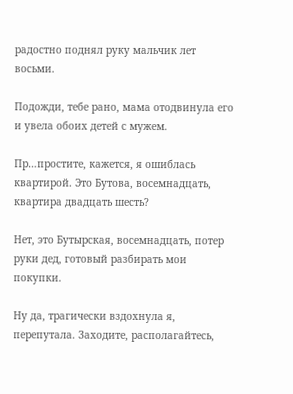радостно поднял руку мальчик лет восьми.

Подожди, тебе рано, мама отодвинула его и увела обоих детей с мужем.

Пр…простите, кажется, я ошиблась квартирой. Это Бутова, восемнадцать, квартира двадцать шесть?

Нет, это Бутырская, восемнадцать, потер руки дед, готовый разбирать мои покупки.

Ну да, трагически вздохнула я, перепутала. Заходите, располагайтесь,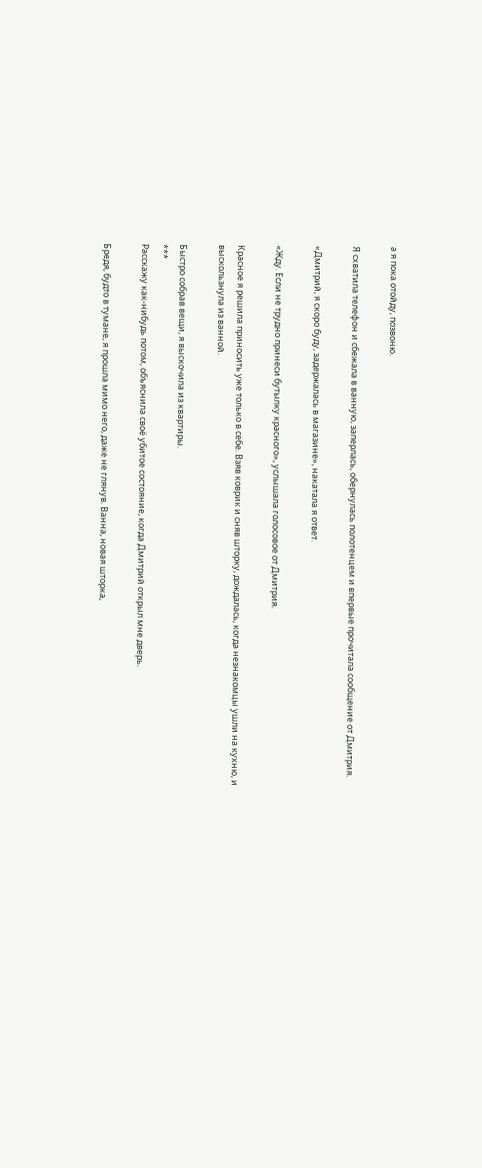а я пока отойду, позвоню.

Я схватила телефон и сбежала в ванную, заперлась, обернулась полотенцем и впервые прочитала сообщение от Дмитрия.

«Дмитрий, я скоро буду, задержалась в магазине», накатала я ответ.

«Жду. Если не трудно принеси бутылку красного», услышала голосовое от Дмитрия.

Красное я решила приносить уже только в себе. Взяв коврик и сняв шторку, дождалась, когда незнакомцы ушли на кухню, и выскользнула из ванной.

Быстро собрав вещи, я выскочила из квартиры.
***
Расскажу как-нибудь потом, объяснила своё убитое состояние, когда Дмитрий открыл мне дверь.

Бредя, будто в тумане, я прошла мимо него, даже не глянув. Ванна, новая шторка,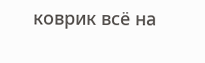коврик всё на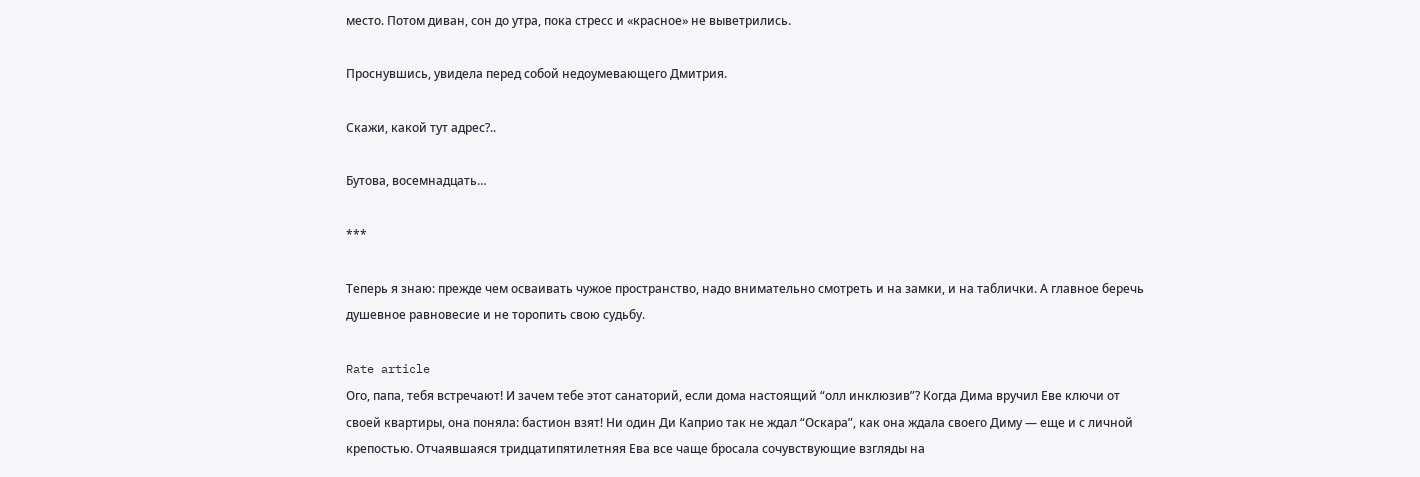место. Потом диван, сон до утра, пока стресс и «красное» не выветрились.

Проснувшись, увидела перед собой недоумевающего Дмитрия.

Скажи, какой тут адрес?..

Бутова, восемнадцать…

***

Теперь я знаю: прежде чем осваивать чужое пространство, надо внимательно смотреть и на замки, и на таблички. А главное беречь душевное равновесие и не торопить свою судьбу.

Rate article
Ого, папа, тебя встречают! И зачем тебе этот санаторий, если дома настоящий “олл инклюзив”? Когда Дима вручил Еве ключи от своей квартиры, она поняла: бастион взят! Ни один Ди Каприо так не ждал “Оскара”, как она ждала своего Диму — еще и с личной крепостью. Отчаявшаяся тридцатипятилетняя Ева все чаще бросала сочувствующие взгляды на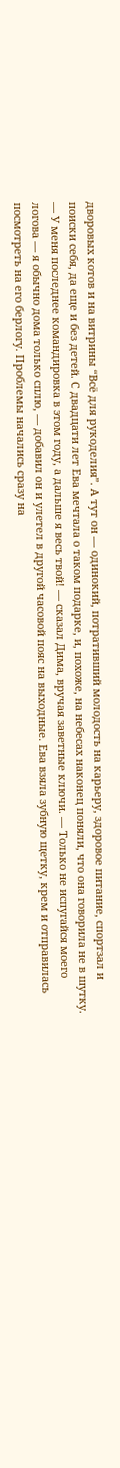дворовых котов и на витрины “Всё для рукоделия”. А тут он — одинокий, потративший молодость на карьеру, здоровое питание, спортзал и поиски себя, да еще и без детей. С двадцати лет Ева мечтала о таком подарке, и, похоже, на небесах наконец поняли, что она говорила не в шутку. — У меня последнее командировка в этом году, а дальше я весь твой! — сказал Дима, вручая заветные ключи. — Только не испугайся моего логова — я обычно дома только сплю, — добавил он и улетел в другой часовой пояс на выходные. Ева взяла зубную щетку, крем и отправилась посмотреть на его берлогу. Проблемы начались сразу на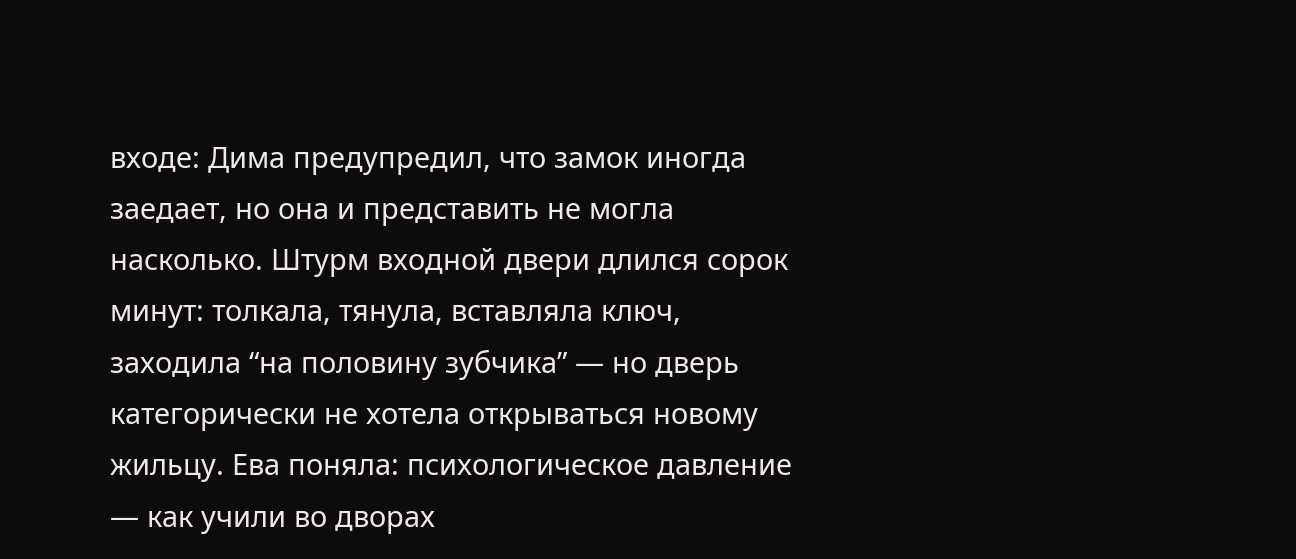входе: Дима предупредил, что замок иногда заедает, но она и представить не могла насколько. Штурм входной двери длился сорок минут: толкала, тянула, вставляла ключ, заходила “на половину зубчика” — но дверь категорически не хотела открываться новому жильцу. Ева поняла: психологическое давление — как учили во дворах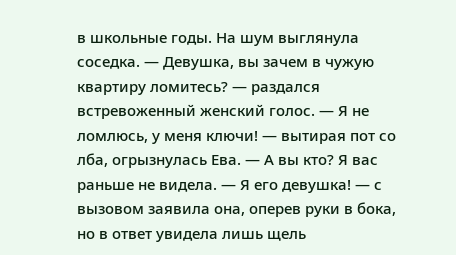в школьные годы. На шум выглянула соседка. — Девушка, вы зачем в чужую квартиру ломитесь? — раздался встревоженный женский голос. — Я не ломлюсь, у меня ключи! — вытирая пот со лба, огрызнулась Ева. — А вы кто? Я вас раньше не видела. — Я его девушка! — с вызовом заявила она, оперев руки в бока, но в ответ увидела лишь щель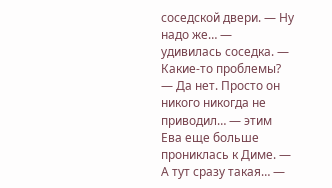соседской двери. — Ну надо же… — удивилась соседка. — Какие-то проблемы? — Да нет. Просто он никого никогда не приводил… — этим Ева еще больше прониклась к Диме. — А тут сразу такая… —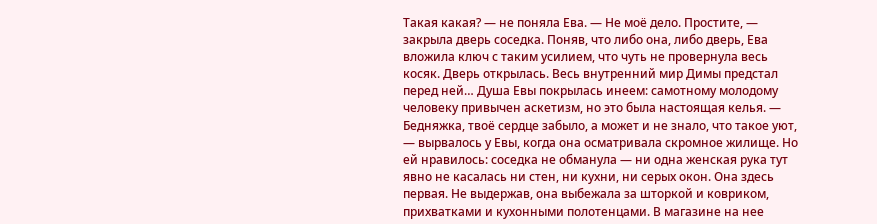Такая какая? — не поняла Ева. — Не моё дело. Простите, — закрыла дверь соседка. Поняв, что либо она, либо дверь, Ева вложила ключ с таким усилием, что чуть не провернула весь косяк. Дверь открылась. Весь внутренний мир Димы предстал перед ней… Душа Евы покрылась инеем: самотному молодому человеку привычен аскетизм, но это была настоящая келья. — Бедняжка, твоё сердце забыло, а может и не знало, что такое уют, — вырвалось у Евы, когда она осматривала скромное жилище. Но ей нравилось: соседка не обманула — ни одна женская рука тут явно не касалась ни стен, ни кухни, ни серых окон. Она здесь первая. Не выдержав, она выбежала за шторкой и ковриком, прихватками и кухонными полотенцами. В магазине на нее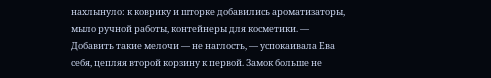нахлынуло: к коврику и шторке добавились ароматизаторы, мыло ручной работы, контейнеры для косметики. — Добавить такие мелочи — не наглость, — успокаивала Ева себя, цепляя второй корзину к первой. Замок больше не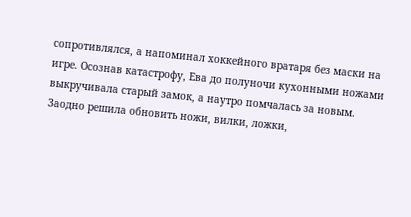сопротивлялся, а напоминал хоккейного вратаря без маски на игре. Осознав катастрофу, Ева до полуночи кухонными ножами выкручивала старый замок, а наутро помчалась за новым. Заодно решила обновить ножи, вилки, ложки,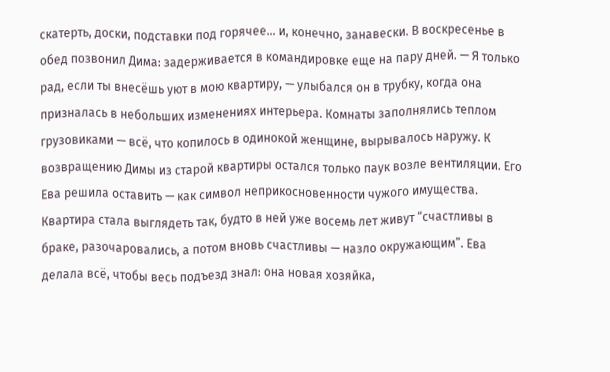скатерть, доски, подставки под горячее… и, конечно, занавески. В воскресенье в обед позвонил Дима: задерживается в командировке еще на пару дней. — Я только рад, если ты внесёшь уют в мою квартиру, — улыбался он в трубку, когда она призналась в небольших изменениях интерьера. Комнаты заполнялись теплом грузовиками — всё, что копилось в одинокой женщине, вырывалось наружу. К возвращению Димы из старой квартиры остался только паук возле вентиляции. Его Ева решила оставить — как символ неприкосновенности чужого имущества. Квартира стала выглядеть так, будто в ней уже восемь лет живут “счастливы в браке, разочаровались, а потом вновь счастливы — назло окружающим”. Ева делала всё, чтобы весь подъезд знал: она новая хозяйка,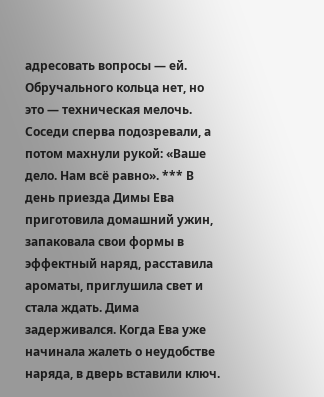адресовать вопросы — ей. Обручального кольца нет, но это — техническая мелочь. Соседи сперва подозревали, а потом махнули рукой: «Ваше дело. Нам всё равно». *** В день приезда Димы Ева приготовила домашний ужин, запаковала свои формы в эффектный наряд, расставила ароматы, приглушила свет и стала ждать. Дима задерживался. Когда Ева уже начинала жалеть о неудобстве наряда, в дверь вставили ключ.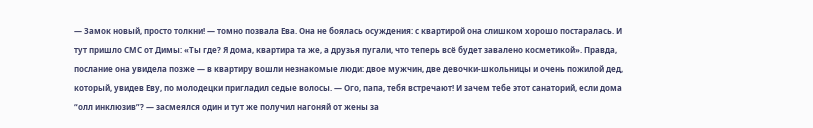— Замок новый, просто толкни! — томно позвала Ева. Она не боялась осуждения: с квартирой она слишком хорошо постаралась. И тут пришло СМС от Димы: «Ты где? Я дома, квартира та же, а друзья пугали, что теперь всё будет завалено косметикой». Правда, послание она увидела позже — в квартиру вошли незнакомые люди: двое мужчин, две девочки-школьницы и очень пожилой дед, который, увидев Еву, по молодецки пригладил седые волосы. — Ого, папа, тебя встречают! И зачем тебе этот санаторий, если дома “олл инклюзив”? — засмеялся один и тут же получил нагоняй от жены за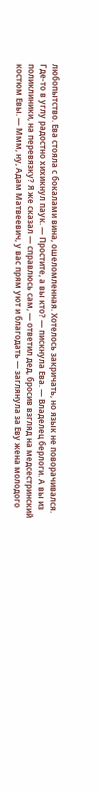любопытство. Ева стояла с бокалами вина, ошеломленная. Хотелось закричать, но язык не поворачивался. Где-то в углу радостно хихикнул паук. — Простите, а вы кто? — пискнула Ева. — Владелец берлоги. А вы из поликлиники, на перевязку? Я же сказал — справлюсь сам, — ответил дед, бросив взгляд на медсестринский костюм Евы. — Ммм, ну, Адам Матвеевич, у вас прям уют и благодать — заглянула за Еву жена молодого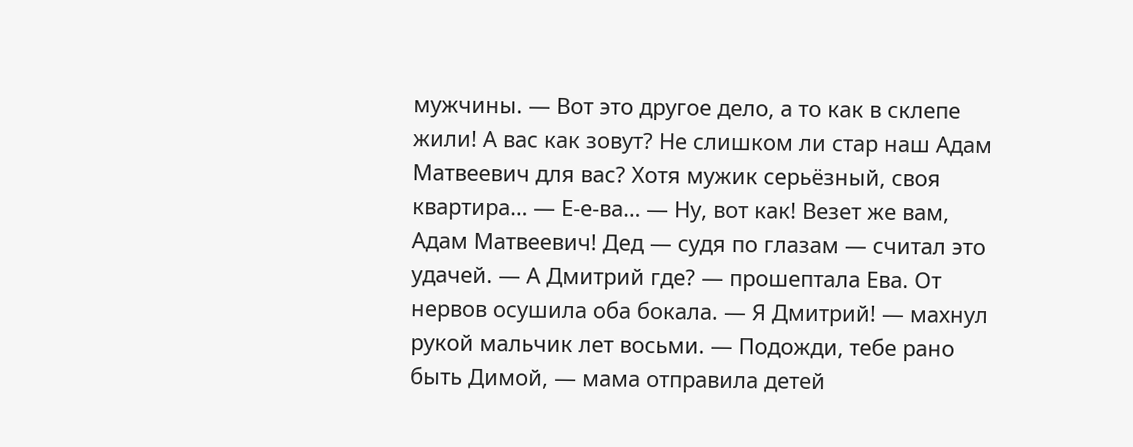мужчины. — Вот это другое дело, а то как в склепе жили! А вас как зовут? Не слишком ли стар наш Адам Матвеевич для вас? Хотя мужик серьёзный, своя квартира… — Е-е-ва… — Ну, вот как! Везет же вам, Адам Матвеевич! Дед — судя по глазам — считал это удачей. — А Дмитрий где? — прошептала Ева. От нервов осушила оба бокала. — Я Дмитрий! — махнул рукой мальчик лет восьми. — Подожди, тебе рано быть Димой, — мама отправила детей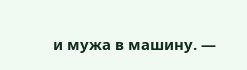и мужа в машину. —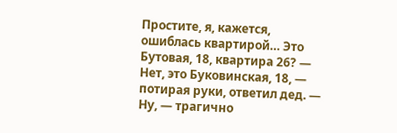Простите, я, кажется, ошиблась квартирой… Это Бутовая, 18, квартира 26? — Нет, это Буковинская, 18, — потирая руки, ответил дед. — Ну, — трагично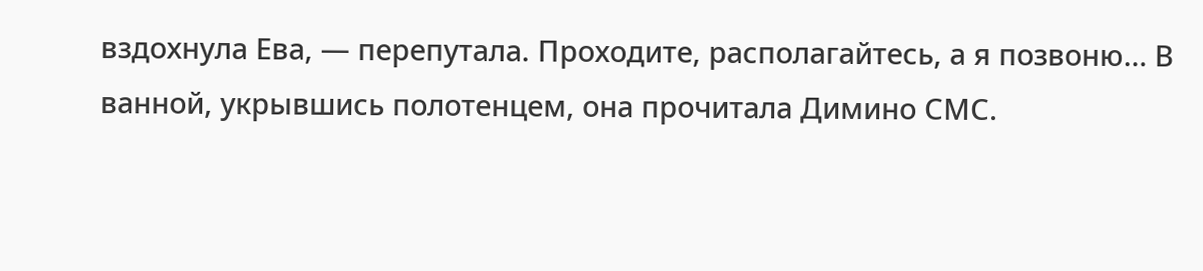вздохнула Ева, — перепутала. Проходите, располагайтесь, а я позвоню… В ванной, укрывшись полотенцем, она прочитала Димино СМС.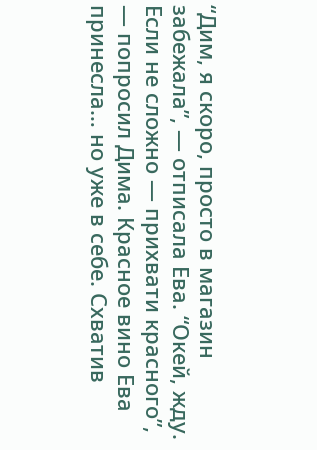“Дим, я скоро, просто в магазин забежала”, — отписала Ева. “Окей, жду. Если не сложно — прихвати красного”, — попросил Дима. Красное вино Ева принесла… но уже в себе. Схватив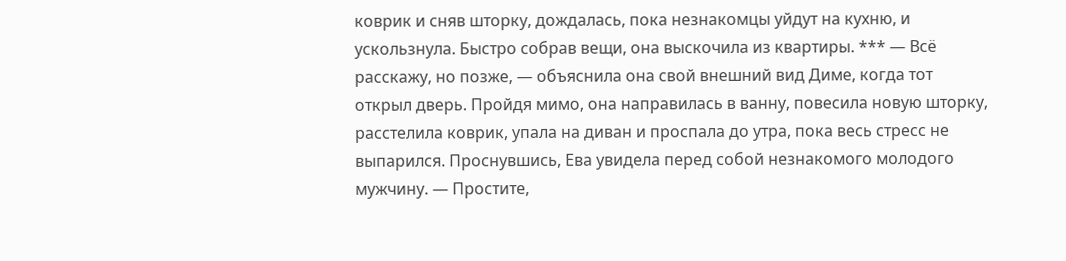коврик и сняв шторку, дождалась, пока незнакомцы уйдут на кухню, и ускользнула. Быстро собрав вещи, она выскочила из квартиры. *** — Всё расскажу, но позже, — объяснила она свой внешний вид Диме, когда тот открыл дверь. Пройдя мимо, она направилась в ванну, повесила новую шторку, расстелила коврик, упала на диван и проспала до утра, пока весь стресс не выпарился. Проснувшись, Ева увидела перед собой незнакомого молодого мужчину. — Простите,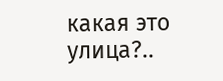какая это улица?..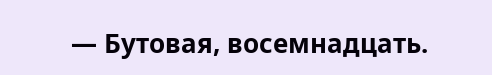— Бутовая, восемнадцать.